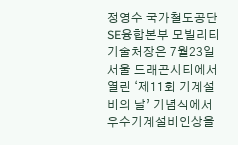정영수 국가철도공단 SE융합본부 모빌리티기술처장은 7월23일 서울 드래곤시티에서 열린 ‘제11회 기계설비의 날’ 기념식에서 우수기계설비인상을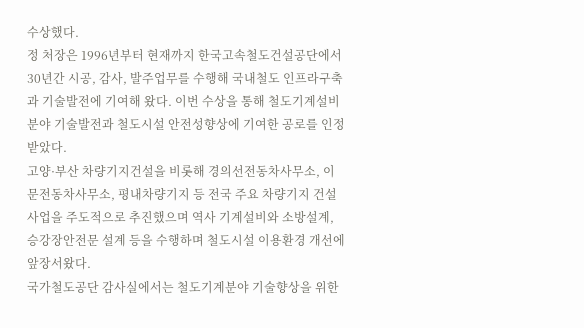수상했다.
정 처장은 1996년부터 현재까지 한국고속철도건설공단에서 30년간 시공, 감사, 발주업무를 수행해 국내철도 인프라구축과 기술발전에 기여해 왔다. 이번 수상을 통해 철도기계설비분야 기술발전과 철도시설 안전성향상에 기여한 공로를 인정받았다.
고양·부산 차량기지건설을 비롯해 경의선전동차사무소, 이문전동차사무소, 평내차량기지 등 전국 주요 차량기지 건설사업을 주도적으로 추진했으며 역사 기계설비와 소방설계, 승강장안전문 설계 등을 수행하며 철도시설 이용환경 개선에 앞장서왔다.
국가철도공단 감사실에서는 철도기계분야 기술향상을 위한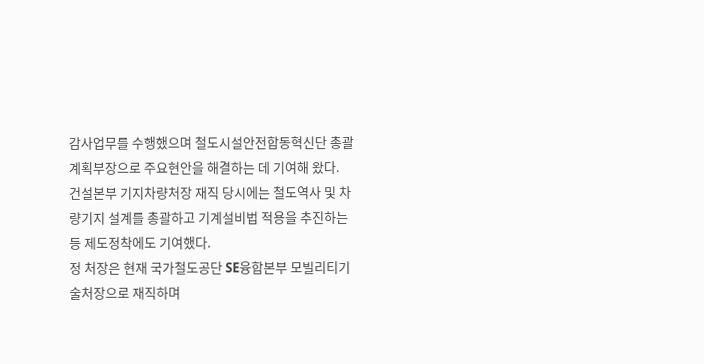감사업무를 수행했으며 철도시설안전합동혁신단 총괄계획부장으로 주요현안을 해결하는 데 기여해 왔다. 건설본부 기지차량처장 재직 당시에는 철도역사 및 차량기지 설계를 총괄하고 기계설비법 적용을 추진하는 등 제도정착에도 기여했다.
정 처장은 현재 국가철도공단 SE융합본부 모빌리티기술처장으로 재직하며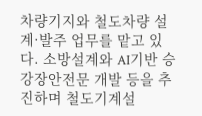차량기지와 철도차량 설계·발주 업무를 맡고 있다. 소방설계와 AI기반 승강장안전문 개발 등을 추진하며 철도기계설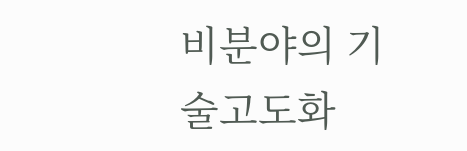비분야의 기술고도화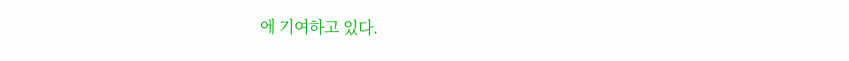에 기여하고 있다.